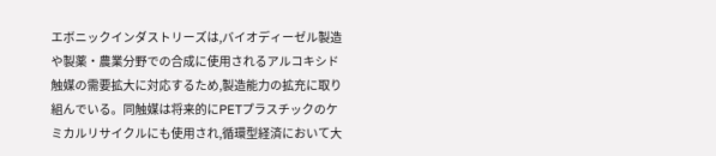エボニックインダストリーズは,バイオディーゼル製造や製薬・農業分野での合成に使用されるアルコキシド触媒の需要拡大に対応するため,製造能力の拡充に取り組んでいる。同触媒は将来的にPETプラスチックのケミカルリサイクルにも使用され,循環型経済において大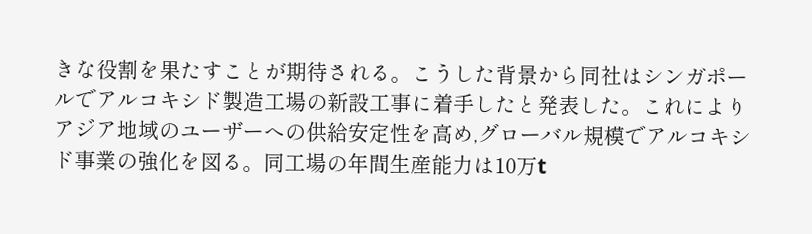きな役割を果たすことが期待される。こうした背景から同社はシンガポールでアルコキシド製造工場の新設工事に着手したと発表した。これによりアジア地域のユーザーへの供給安定性を高め,グローバル規模でアルコキシド事業の強化を図る。同工場の年間生産能力は10万t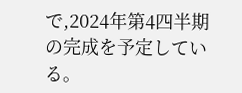で,2024年第4四半期の完成を予定している。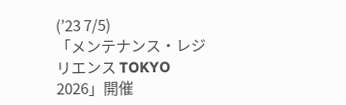(’23 7/5)
「メンテナンス・レジリエンス TOKYO 2026」開催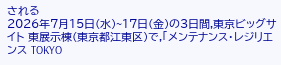される
2026年7月15日(水)~17日(金)の3日間,東京ビッグサイト 東展示棟(東京都江東区)で,「メンテナンス・レジリエンス TOKYO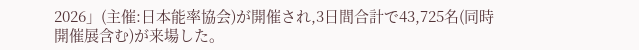2026」(主催:日本能率協会)が開催され,3日間合計で43,725名(同時開催展含む)が来場した。